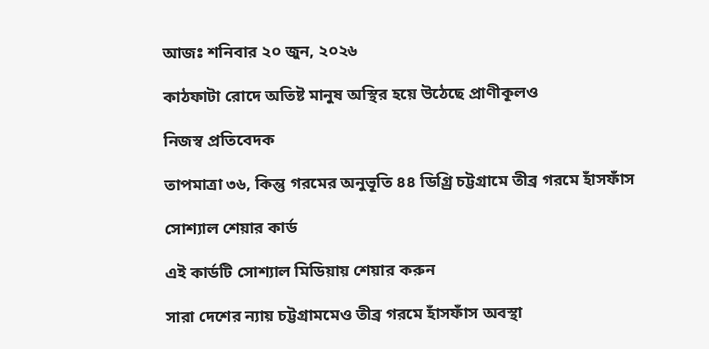আজঃ শনিবার ২০ জুন, ২০২৬

কাঠফাটা রোদে অতিষ্ট মানুষ অস্থির হয়ে উঠেছে প্রাণীকূলও

নিজস্ব প্রতিবেদক

তাপমাত্রা ৩৬, কিন্তু গরমের অনুভূতি ৪৪ ডিগ্র্রি চট্টগ্রামে তীব্র গরমে হাঁসফাঁস

সোশ্যাল শেয়ার কার্ড

এই কার্ডটি সোশ্যাল মিডিয়ায় শেয়ার করুন

সারা দেশের ন্যায় চট্টগ্রামমেও তীব্র গরমে হাঁসফাঁস অবস্থা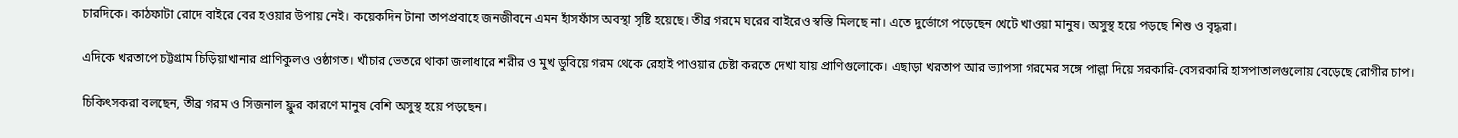চারদিকে। কাঠফাটা রোদে বাইরে বের হওয়ার উপায় নেই। কয়েকদিন টানা তাপপ্রবাহে জনজীবনে এমন হাঁসফাঁস অবস্থা সৃষ্টি হয়েছে। তীব্র গরমে ঘরের বাইরেও স্বস্তি মিলছে না। এতে দুর্ভোগে পড়েছেন খেটে খাওয়া মানুষ। অসুস্থ হয়ে পড়ছে শিশু ও বৃদ্ধরা।

এদিকে খরতাপে চট্টগ্রাম চিড়িয়াখানার প্রাণিকুলও ওষ্ঠাগত। খাঁচার ভেতরে থাকা জলাধারে শরীর ও মুখ ডুবিয়ে গরম থেকে রেহাই পাওয়ার চেষ্টা করতে দেখা যায় প্রাণিগুলোকে। এছাড়া খরতাপ আর ভ্যাপসা গরমের সঙ্গে পাল্লা দিয়ে সরকারি-বেসরকারি হাসপাতালগুলোয় বেড়েছে রোগীর চাপ।

চিকিৎসকরা বলছেন, তীব্র গরম ও সিজনাল ফ্লুর কারণে মানুষ বেশি অসুস্থ হয়ে পড়ছেন।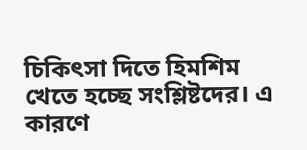চিকিৎসা দিতে হিমশিম খেতে হচ্ছে সংশ্লিষ্টদের। এ কারণে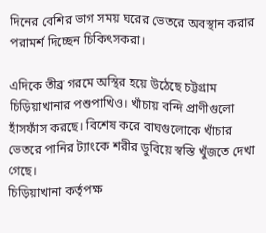দিনের বেশির ভাগ সময় ঘরের ভেতরে অবস্থান করার পরামর্শ দিচ্ছেন চিকিৎসকরা।

এদিকে তীব্র গরমে অস্থির হয়ে উঠেছে চট্টগ্রাম চিড়িয়াখানার পশুপাখিও। খাঁচায় বন্দি প্রাণীগুলো হাঁসফাঁস করছে। বিশেষ করে বাঘগুলোকে খাঁচার ভেতরে পানির ট্যাংকে শরীর ডুবিয়ে স্বস্তি খুঁজতে দেখা গেছে।
চিড়িয়াখানা কর্তৃপক্ষ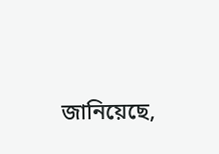জানিয়েছে,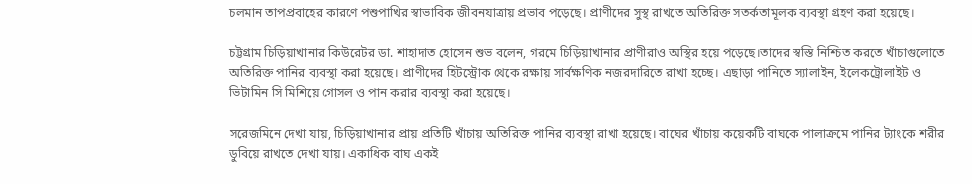চলমান তাপপ্রবাহের কারণে পশুপাখির স্বাভাবিক জীবনযাত্রায় প্রভাব পড়েছে। প্রাণীদের সুস্থ রাখতে অতিরিক্ত সতর্কতামূলক ব্যবস্থা গ্রহণ করা হয়েছে।

চট্টগ্রাম চিড়িয়াখানার কিউরেটর ডা. শাহাদাত হোসেন শুভ বলেন, গরমে চিড়িয়াখানার প্রাণীরাও অস্থির হয়ে পড়েছে।তাদের স্বস্তি নিশ্চিত করতে খাঁচাগুলোতে অতিরিক্ত পানির ব্যবস্থা করা হয়েছে। প্রাণীদের হিটস্ট্রোক থেকে রক্ষায় সার্বক্ষণিক নজরদারিতে রাখা হচ্ছে। এছাড়া পানিতে স্যালাইন, ইলেকট্রোলাইট ও ভিটামিন সি মিশিয়ে গোসল ও পান করার ব্যবস্থা করা হয়েছে।

সরেজমিনে দেখা যায়, চিড়িয়াখানার প্রায় প্রতিটি খাঁচায় অতিরিক্ত পানির ব্যবস্থা রাখা হয়েছে। বাঘের খাঁচায় কয়েকটি বাঘকে পালাক্রমে পানির ট্যাংকে শরীর ডুবিয়ে রাখতে দেখা যায়। একাধিক বাঘ একই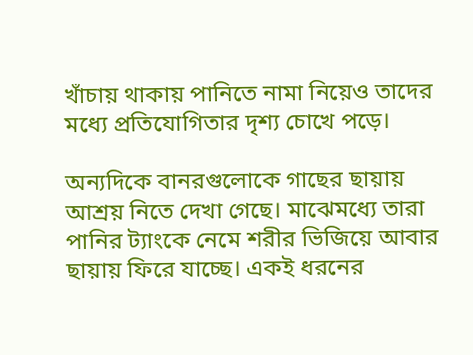খাঁচায় থাকায় পানিতে নামা নিয়েও তাদের মধ্যে প্রতিযোগিতার দৃশ্য চোখে পড়ে।

অন্যদিকে বানরগুলোকে গাছের ছায়ায় আশ্রয় নিতে দেখা গেছে। মাঝেমধ্যে তারা পানির ট্যাংকে নেমে শরীর ভিজিয়ে আবার ছায়ায় ফিরে যাচ্ছে। একই ধরনের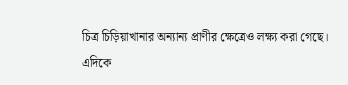চিত্র চিড়িয়াখানার অন্যান্য প্রাণীর ক্ষেত্রেও লক্ষ্য করা গেছে।
এদিকে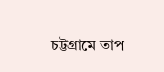চট্টগ্রামে তাপ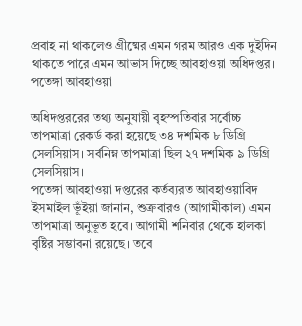প্রবাহ না থাকলেও গ্রীষ্মের এমন গরম আরও এক দুইদিন থাকতে পারে এমন আভাস দিচ্ছে আবহাওয়া অধিদপ্তর। পতেঙ্গা আবহাওয়া

অধিদপ্তররের তথ্য অনুযায়ী বৃহস্পতিবার সর্বোচ্চ তাপমাত্রা রেকর্ড করা হয়েছে ৩৪ দশমিক ৮ ডিগ্রি সেলসিয়াস। সর্বনিম্ন তাপমাত্রা ছিল ২৭ দশমিক ৯ ডিগ্রি সেলসিয়াস।
পতেঙ্গা আবহাওয়া দপ্তরের কর্তব্যরত আবহাওয়াবিদ ইসমাইল ভূঁইয়া জানান, শুক্রবারও (আগামীকাল) এমন তাপমাত্রা অনুভূত হবে। আগামী শনিবার থেকে হালকা বৃষ্টির সম্ভাবনা রয়েছে। তবে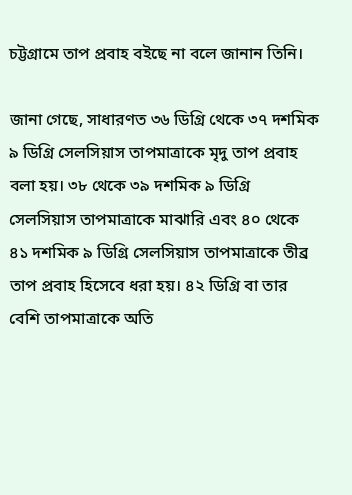চট্টগ্রামে তাপ প্রবাহ বইছে না বলে জানান তিনি।

জানা গেছে, সাধারণত ৩৬ ডিগ্রি থেকে ৩৭ দশমিক ৯ ডিগ্রি সেলসিয়াস তাপমাত্রাকে মৃদু তাপ প্রবাহ বলা হয়। ৩৮ থেকে ৩৯ দশমিক ৯ ডিগ্রি সেলসিয়াস তাপমাত্রাকে মাঝারি এবং ৪০ থেকে ৪১ দশমিক ৯ ডিগ্রি সেলসিয়াস তাপমাত্রাকে তীব্র তাপ প্রবাহ হিসেবে ধরা হয়। ৪২ ডিগ্রি বা তার বেশি তাপমাত্রাকে অতি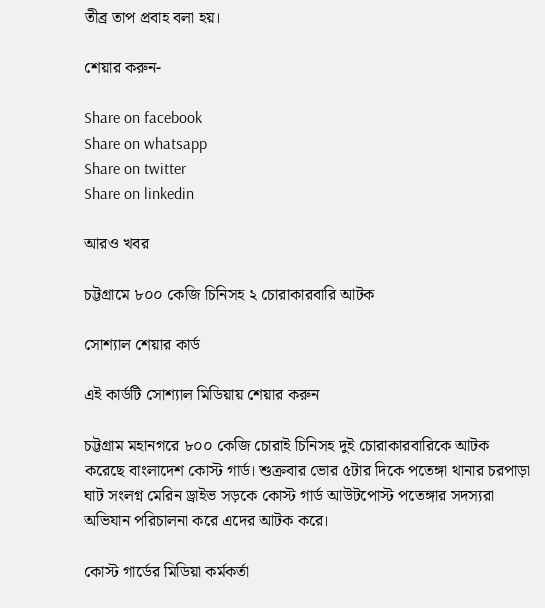তীব্র তাপ প্রবাহ বলা হয়।

শেয়ার করুন-

Share on facebook
Share on whatsapp
Share on twitter
Share on linkedin

আরও খবর

চট্টগ্রামে ৮০০ কেজি চিনিসহ ২ চোরাকারবারি আটক

সোশ্যাল শেয়ার কার্ড

এই কার্ডটি সোশ্যাল মিডিয়ায় শেয়ার করুন

চট্টগ্রাম মহানগরে ৮০০ কেজি চোরাই চিনিসহ দুই চোরাকারবারিকে আটক করেছে বাংলাদেশ কোস্ট গার্ড। শুক্রবার ভোর ৫টার দিকে পতেঙ্গা থানার চরপাড়া ঘাট সংলগ্ন মেরিন ড্রাইভ সড়কে কোস্ট গার্ড আউটপোস্ট পতেঙ্গার সদস্যরা অভিযান পরিচালনা করে এদের আটক করে।

কোস্ট গার্ডের মিডিয়া কর্মকর্তা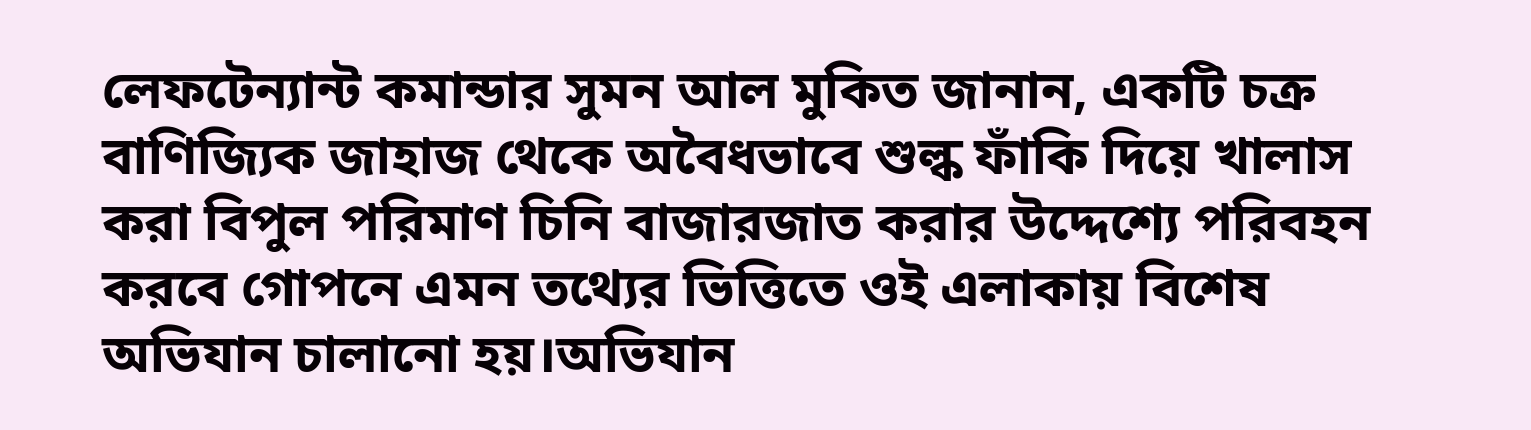লেফটেন্যান্ট কমান্ডার সুমন আল মুকিত জানান, একটি চক্র বাণিজ্যিক জাহাজ থেকে অবৈধভাবে শুল্ক ফাঁকি দিয়ে খালাস করা বিপুল পরিমাণ চিনি বাজারজাত করার উদ্দেশ্যে পরিবহন করবে গোপনে এমন তথ্যের ভিত্তিতে ওই এলাকায় বিশেষ অভিযান চালানো হয়।অভিযান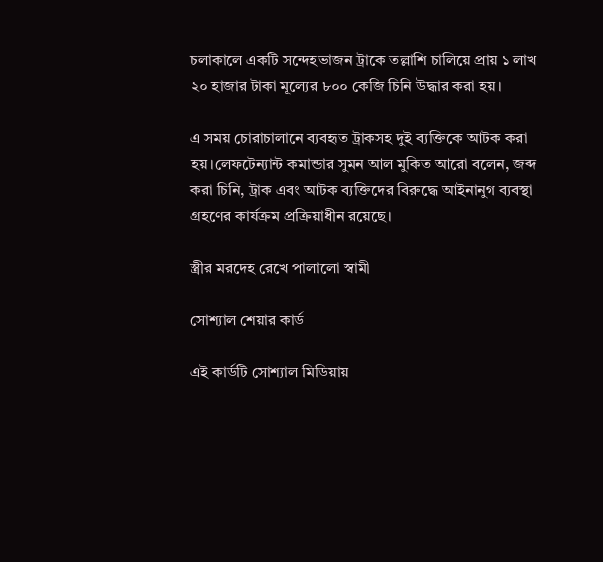চলাকালে একটি সন্দেহভাজন ট্রাকে তল্লাশি চালিয়ে প্রায় ১ লাখ ২০ হাজার টাকা মূল্যের ৮০০ কেজি চিনি উদ্ধার করা হয়।

এ সময় চোরাচালানে ব্যবহৃত ট্রাকসহ দুই ব্যক্তিকে আটক করা হয়।লেফটেন্যান্ট কমান্ডার সুমন আল মুকিত আরো বলেন, জব্দ করা চিনি, ট্রাক এবং আটক ব্যক্তিদের বিরুদ্ধে আইনানুগ ব্যবস্থা গ্রহণের কার্যক্রম প্রক্রিয়াধীন রয়েছে।

স্ত্রীর মরদেহ রেখে পালালো স্বামী

সোশ্যাল শেয়ার কার্ড

এই কার্ডটি সোশ্যাল মিডিয়ায়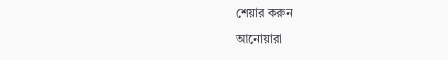শেয়ার করুন

আনোয়ারা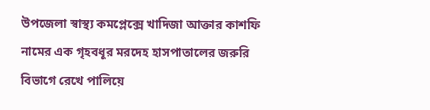উপজেলা স্বাস্থ্য কমপ্লেক্সে খাদিজা আক্তার কাশফি নামের এক গৃহবধূর মরদেহ হাসপাতালের জরুরি বিভাগে রেখে পালিয়ে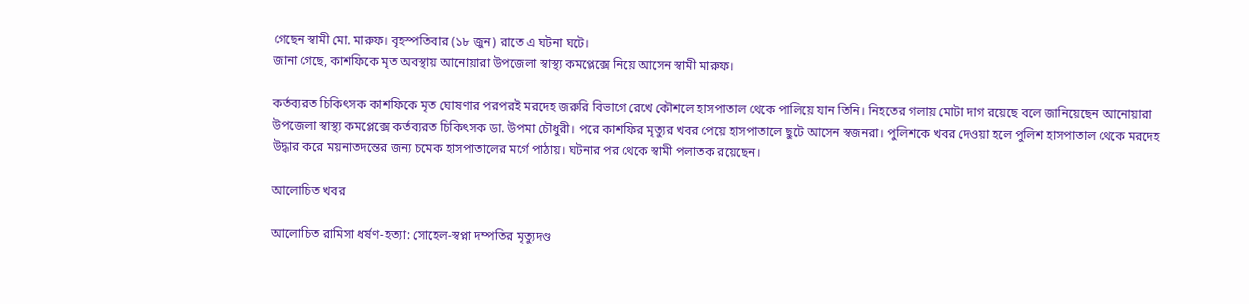গেছেন স্বামী মো. মারুফ। বৃহস্পতিবার (১৮ জুন) রাতে এ ঘটনা ঘটে।
জানা গেছে, কাশফিকে মৃত অবস্থায় আনোয়ারা উপজেলা স্বাস্থ্য কমপ্লেক্সে নিয়ে আসেন স্বামী মারুফ।

কর্তব্যরত চিকিৎসক কাশফিকে মৃত ঘোষণার পরপরই মরদেহ জরুরি বিভাগে রেখে কৌশলে হাসপাতাল থেকে পালিয়ে যান তিনি। নিহতের গলায় মোটা দাগ রয়েছে বলে জানিয়েছেন আনোয়ারা উপজেলা স্বাস্থ্য কমপ্লেক্সে কর্তব্যরত চিকিৎসক ডা. উপমা চৌধুরী। পরে কাশফির মৃত্যুর খবর পেয়ে হাসপাতালে ছুটে আসেন স্বজনরা। পুলিশকে খবর দেওয়া হলে পুলিশ হাসপাতাল থেকে মরদেহ উদ্ধার করে ময়নাতদন্তের জন্য চমেক হাসপাতালের মর্গে পাঠায়। ঘটনার পর থেকে স্বামী পলাতক রয়েছেন।

আলোচিত খবর

আলোচিত রামিসা ধর্ষণ-হত্যা: সোহেল-স্বপ্না দম্পতির মৃত্যুদণ্ড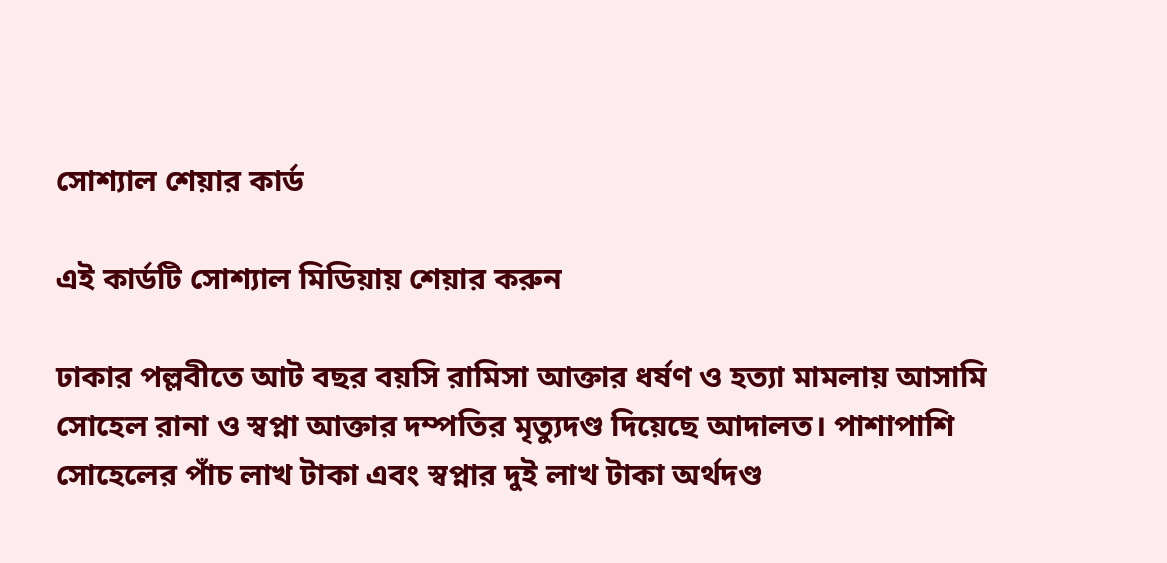সোশ্যাল শেয়ার কার্ড

এই কার্ডটি সোশ্যাল মিডিয়ায় শেয়ার করুন

ঢাকার পল্লবীতে আট বছর বয়সি রামিসা আক্তার ধর্ষণ ও হত্যা মামলায় আসামি সোহেল রানা ও স্বপ্না আক্তার দম্পতির মৃত্যুদণ্ড দিয়েছে আদালত। পাশাপাশি সোহেলের পাঁচ লাখ টাকা এবং স্বপ্নার দুই লাখ টাকা অর্থদণ্ড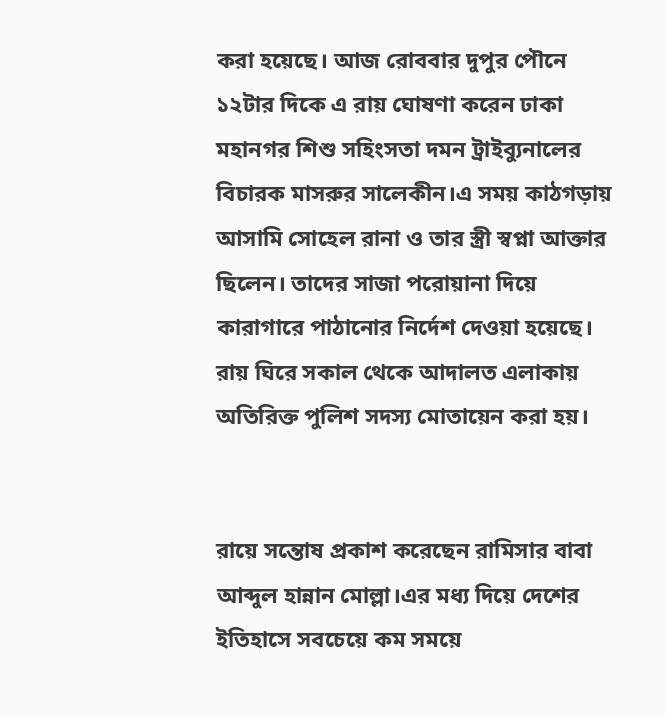করা হয়েছে। আজ রোববার দুপুর পৌনে ১২টার দিকে এ রায় ঘোষণা করেন ঢাকা মহানগর শিশু সহিংসতা দমন ট্রাইব্যুনালের বিচারক মাসরুর সালেকীন।এ সময় কাঠগড়ায় আসামি সোহেল রানা ও তার স্ত্রী স্বপ্না আক্তার ছিলেন। তাদের সাজা পরোয়ানা দিয়ে কারাগারে পাঠানোর নির্দেশ দেওয়া হয়েছে। রায় ঘিরে সকাল থেকে আদালত এলাকায় অতিরিক্ত পুলিশ সদস্য মোতায়েন করা হয়।


রায়ে সন্তোষ প্রকাশ করেছেন রামিসার বাবা আব্দুল হান্নান মোল্লা।এর মধ্য দিয়ে দেশের ইতিহাসে সবচেয়ে কম সময়ে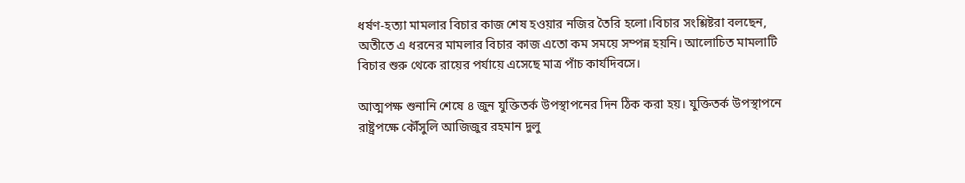ধর্ষণ-হত্যা মামলার বিচার কাজ শেষ হওয়ার নজির তৈরি হলো।বিচার সংশ্লিষ্টরা বলছেন, অতীতে এ ধরনের মামলার বিচার কাজ এতো কম সময়ে সম্পন্ন হয়নি। আলোচিত মামলাটি বিচার শুরু থেকে রায়ের পর্যায়ে এসেছে মাত্র পাঁচ কার্যদিবসে।

আত্মপক্ষ শুনানি শেষে ৪ জুন যুক্তিতর্ক উপস্থাপনের দিন ঠিক করা হয়। যুক্তিতর্ক উপস্থাপনে রাষ্ট্রপক্ষে কৌঁসুলি আজিজুর রহমান দুলু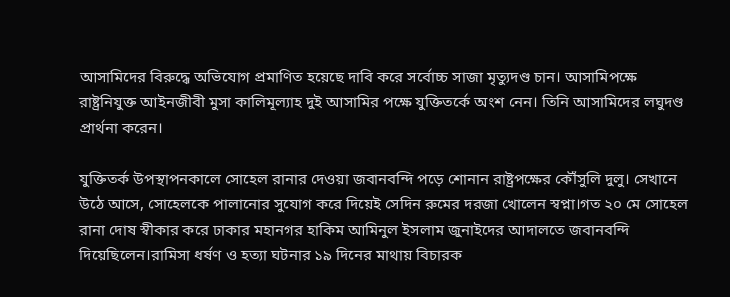আসামিদের বিরুদ্ধে অভিযোগ প্রমাণিত হয়েছে দাবি করে সর্বোচ্চ সাজা মৃত্যুদণ্ড চান। আসামিপক্ষে রাষ্ট্রনিযুক্ত আইনজীবী মুসা কালিমূল্যাহ দুই আসামির পক্ষে যুক্তিতর্কে অংশ নেন। তিনি আসামিদের লঘুদণ্ড প্রার্থনা করেন।

যুক্তিতর্ক উপস্থাপনকালে সোহেল রানার দেওয়া জবানবন্দি পড়ে শোনান রাষ্ট্রপক্ষের কৌঁসুলি দুলু। সেখানে উঠে আসে, সোহেলকে পালানোর সুযোগ করে দিয়েই সেদিন রুমের দরজা খোলেন স্বপ্না।গত ২০ মে সোহেল রানা দোষ স্বীকার করে ঢাকার মহানগর হাকিম আমিনুল ইসলাম জুনাইদের আদালতে জবানবন্দি দিয়েছিলেন।রামিসা ধর্ষণ ও হত্যা ঘটনার ১৯ দিনের মাথায় বিচারক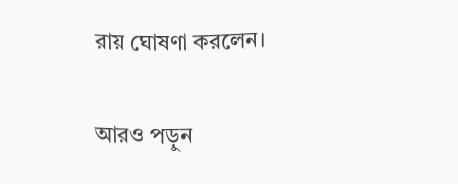রায় ঘোষণা করলেন।

আরও পড়ুন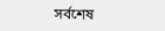সর্বশেষ